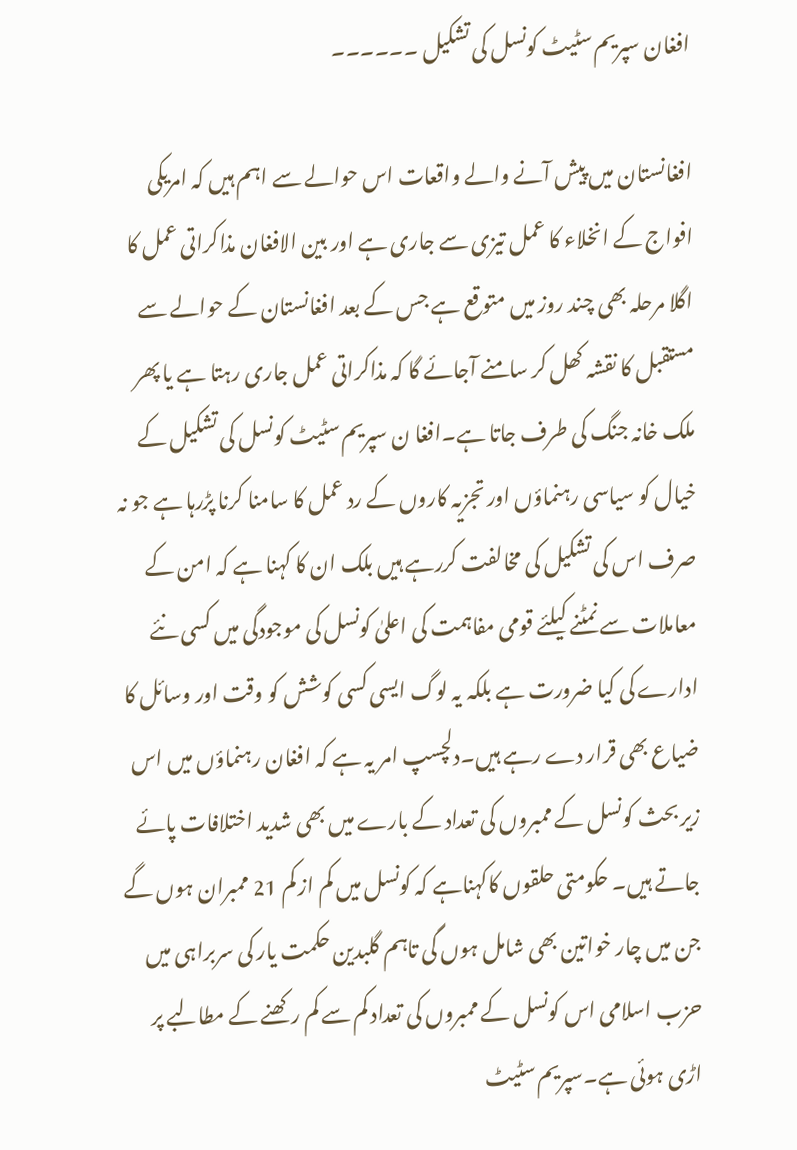افغان سپریم سٹیٹ کونسل کی تشکیل ۔۔۔۔۔۔

افغانستان میں پیش آنے والے واقعات اس حوالے سے اہم ہیں کہ امریکی افواج کے انخلاء کا عمل تیزی سے جاری ہے اور بین الافغان مذاکراتی عمل کا اگلا مرحلہ بھی چند روز میں متوقع ہے جس کے بعد افغانستان کے حوالے سے مستقبل کا نقشہ کھل کر سامنے آجائے گا کہ مذاکراتی عمل جاری رہتا ہے یا پھر ملک خانہ جنگ کی طرف جاتا ہے۔افغا ن سپریم سٹیٹ کونسل کی تشکیل کے خیال کو سیاسی رہنماؤں اور تجزیہ کاروں کے رد عمل کا سامنا کرنا پڑرہا ہے جو نہ صرف اس کی تشکیل کی مخالفت کررہے ہیں بلک ان کا کہنا ہے کہ امن کے معاملات سے نمٹنے کیلئے قومی مفاہمت کی اعلیٰ کونسل کی موجودگی میں کسی نئے ادارے کی کیا ضرورت ہے بلکہ یہ لوگ ایسی کسی کوشش کو وقت اور وسائل کا ضیاع بھی قرار دے رہے ہیں۔دلچسپ امر یہ ہے کہ افغان رہنماؤں میں اس زیر بحث کونسل کے ممبروں کی تعداد کے بارے میں بھی شدید اختلافات پائے جاتے ہیں۔ حکومتی حلقوں کاکہناہے کہ کونسل میں کم از کم 21 ممبران ہوں گے جن میں چار خواتین بھی شامل ہوں گی تاہم گلبدین حکمت یار کی سربراہی میں حزب اسلامی اس کونسل کے ممبروں کی تعداد کم سے کم رکھنے کے مطالبے پر اڑی ہوئی ہے۔سپریم سٹیٹ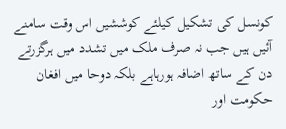کونسل کی تشکیل کیلئے کوششیں اس وقت سامنے آئیں ہیں جب نہ صرف ملک میں تشدد میں ہرگزرتے دن کے ساتھ اضافہ ہورہاہے بلکہ دوحا میں افغان حکومت اور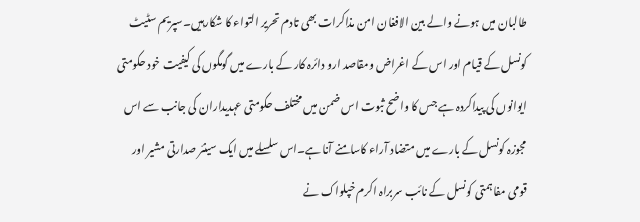طالبان میں ہونے والے بین الافغان امن مذاکرات بھی تادم تحریر التواء کا شکارہیں۔سپریم سٹیٹ کونسل کے قیام اور اس کے اغراض ومقاصد ارو دائرہ کار کے بارے میں گومگوں کی کیفیت خود حکومتی ایوانوں کی پیداکردہ ہے جس کا واضح ثبوت اس ضمن میں مختلف حکومتی عہدیداران کی جانب سے اس مجوزہ کونسل کے بارے میں متضاد آراء کاسامنے آنا ہے۔اس سلسلے میں ایک سینئر صدارتی مشیر اور قومی مفاہمتی کونسل کے نائب سربراہ اکرم خپلواک نے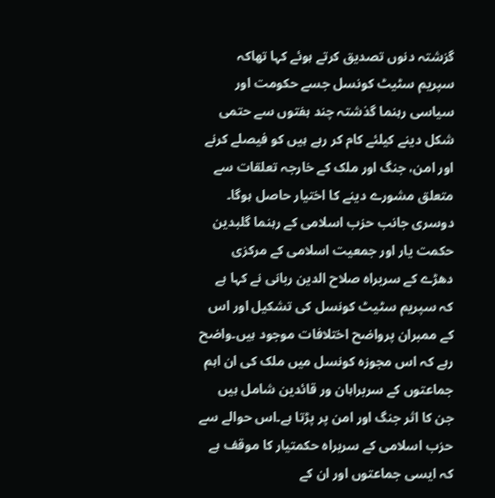گزشتہ دنوں تصدیق کرتے ہوئے کہا تھاکہ سپریم سٹیٹ کونسل جسے حکومت اور سیاسی رہنما گذشتہ چند ہفتوں سے حتمی شکل دینے کیلئے کام کر رہے ہیں کو فیصلے کرنے اور امن، جنگ اور ملک کے خارجہ تعلقات سے متعلق مشورے دینے کا اختیار حاصل ہوگا۔ دوسری جانب حزب اسلامی کے رہنما گلبدین حکمت یار اور جمعیت اسلامی کے مرکزی دھڑے کے سربراہ صلاح الدین ربانی نے کہا ہے کہ سپریم سٹیٹ کونسل کی تشکیل اور اس کے ممبران پرواضح اختلافات موجود ہیں۔واضح رہے کہ اس مجوزہ کونسل میں ملک کی ان اہم جماعتوں کے سربراہان ور قائدین شامل ہیں جن کا اثر جنگ اور امن پر پڑتا ہے۔اس حوالے سے حزب اسلامی کے سربراہ حکمتیار کا موقف ہے کہ ایسی جماعتوں اور ان کے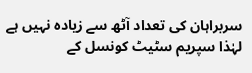سربراہان کی تعداد آٹھ سے زیادہ نہیں ہے لہٰذا سپریم سٹیٹ کونسل کے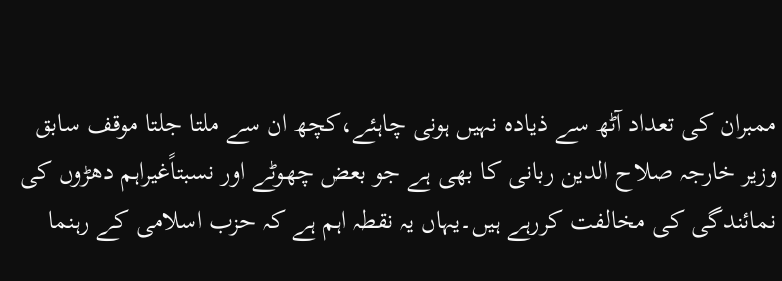ممبران کی تعداد آٹھ سے ذیادہ نہیں ہونی چاہئے،کچھ ان سے ملتا جلتا موقف سابق وزیر خارجہ صلاح الدین ربانی کا بھی ہے جو بعض چھوٹے اور نسبتاًغیراہم دھڑوں کی نمائندگی کی مخالفت کررہے ہیں۔یہاں یہ نقطہ اہم ہے کہ حزب اسلامی کے رہنما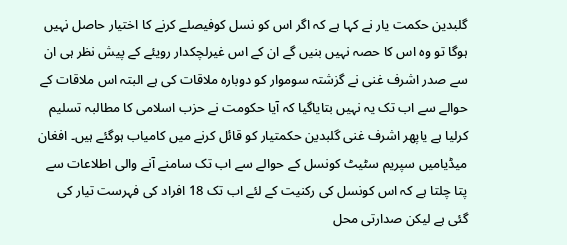گلبدین حکمت یار نے کہا ہے کہ اگر اس کو نسل کوفیصلے کرنے کا اختیار حاصل نہیں ہوگا تو وہ اس کا حصہ نہیں بنیں گے ان کے اس غیرلچکدار رویئے کے پیش نظر ہی ان سے صدر اشرف غنی نے گزشتہ سوموار کو دوبارہ ملاقات کی ہے البتہ اس ملاقات کے حوالے سے اب تک یہ نہیں بتایاگیا کہ آیا حکومت نے حزب اسلامی کا مطالبہ تسلیم کرلیا ہے یاپھر اشرف غنی گلبدین حکمتیار کو قائل کرنے میں کامیاب ہوگئے ہیں۔ افغان میڈیامیں سپریم سٹیٹ کونسل کے حوالے سے اب تک سامنے آنے والی اطلاعات سے پتا چلتا ہے کہ اس کونسل کی رکنیت کے لئے اب تک 18 افراد کی فہرست تیار کی گئی ہے لیکن صدارتی محل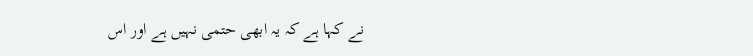نے کہا ہے کہ یہ ابھی حتمی نہیں ہے اور اس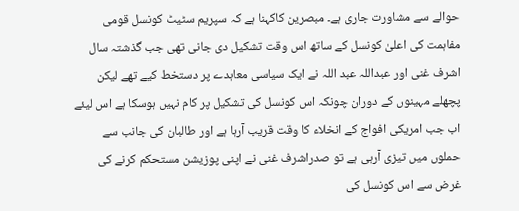حوالے سے مشاورت جاری ہے۔ مبصرین کاکہنا ہے کہ سپریم سٹیٹ کونسل قومی مفاہمت کی اعلیٰ کونسل کے ساتھ اس وقت تشکیل دی جانی تھی جب گذشتہ سال اشرف غنی اور عبداللہ عبد اللہ نے ایک سیاسی معاہدے پر دستخط کیے تھے لیکن پچھلے مہینوں کے دوران چونکہ اس کونسل کی تشکیل پر کام نہیں ہوسکا ہے اس لیئے اب جب امریکی افواج کے انخلاء کا وقت قریب آرہا ہے اور طالبان کی جانب سے حملوں میں تیزی آرہی ہے تو صدراشرف غنی نے اپنی پوزیشن مستحکم کرنے کی غرض سے اس کونسل کی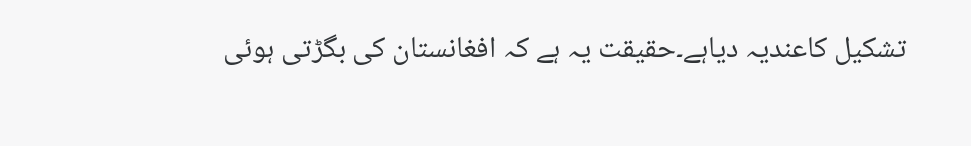تشکیل کاعندیہ دیاہے۔حقیقت یہ ہے کہ افغانستان کی بگڑتی ہوئی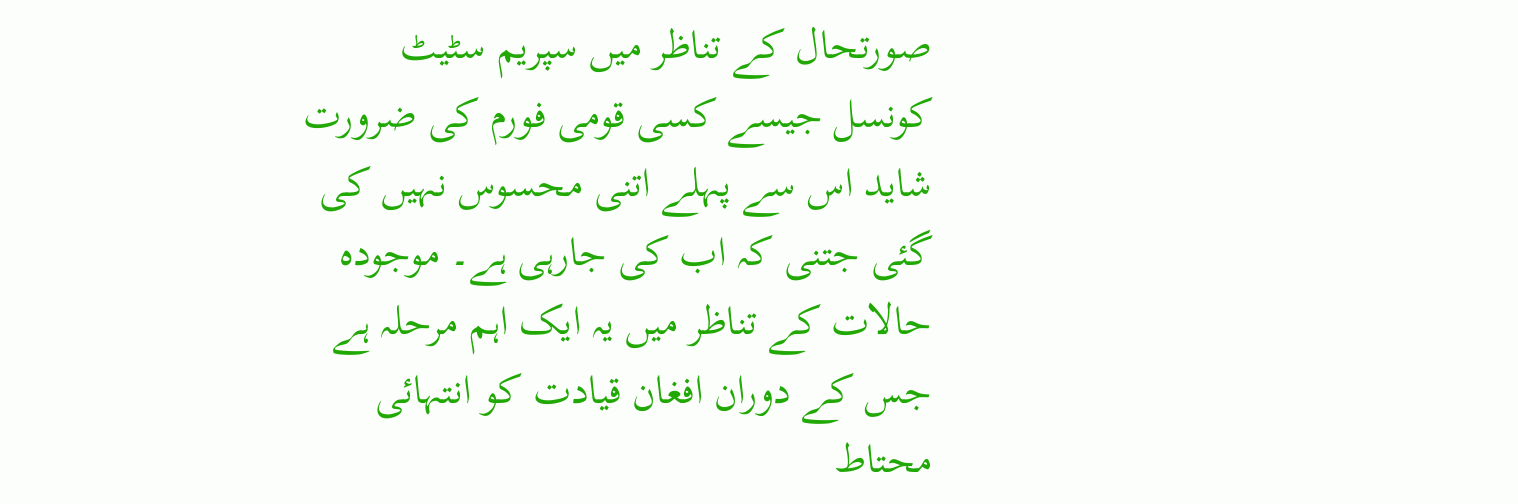صورتحال کے تناظر میں سپریم سٹیٹ کونسل جیسے کسی قومی فورم کی ضرورت شاید اس سے پہلے اتنی محسوس نہیں کی گئی جتنی کہ اب کی جارہی ہے۔ موجودہ حالات کے تناظر میں یہ ایک اہم مرحلہ ہے جس کے دوران افغان قیادت کو انتہائی محتاط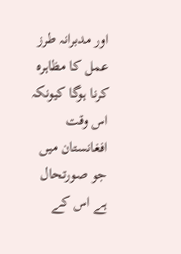اور مدبرانہ طرز عمل کا مظاہرہ کرنا ہوگا کیونکہ اس وقت افغانستان میں جو صورتحال ہے اس کے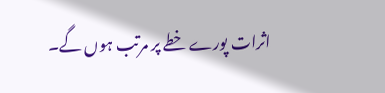اثرات پورے خطے پر مرتب ہوں گے۔